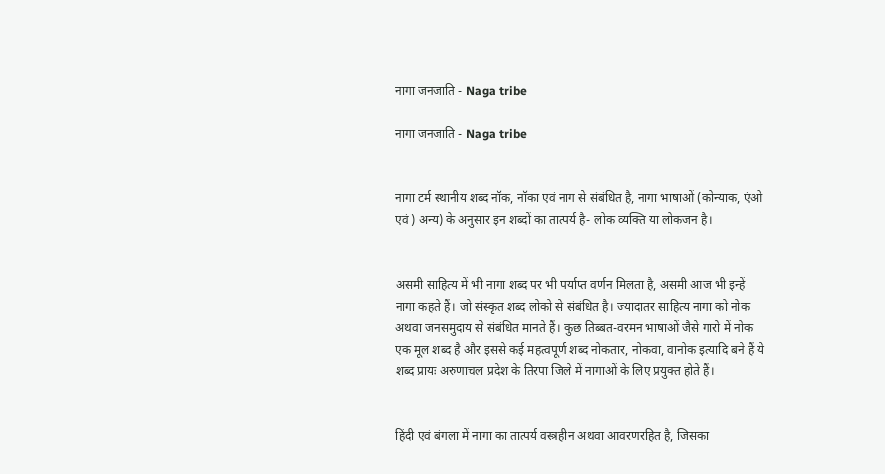नागा जनजाति - Naga tribe

नागा जनजाति - Naga tribe


नागा टर्म स्थानीय शब्द नॉक, नॉका एवं नाग से संबंधित है, नागा भाषाओं (कोन्याक, एंओ एवं ) अन्य) के अनुसार इन शब्दों का तात्पर्य है- लोक व्यक्ति या लोकजन है।


असमी साहित्य में भी नागा शब्द पर भी पर्याप्त वर्णन मिलता है, असमी आज भी इन्हें नागा कहते हैं। जो संस्कृत शब्द लोको से संबंधित है। ज्यादातर साहित्य नागा को नोक अथवा जनसमुदाय से संबंधित मानते हैं। कुछ तिब्बत-वरमन भाषाओं जैसे गारो में नोक एक मूल शब्द है और इससे कई महत्वपूर्ण शब्द नोकतार, नोकवा, वानोक इत्यादि बने हैं ये शब्द प्रायः अरुणाचल प्रदेश के तिरपा जिले में नागाओं के लिए प्रयुक्त होते हैं।


हिंदी एवं बंगला में नागा का तात्पर्य वस्त्रहीन अथवा आवरणरहित है, जिसका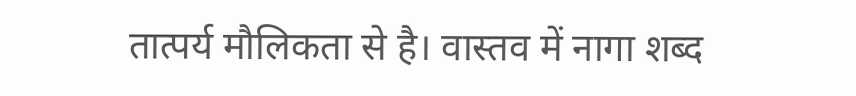तात्पर्य मौलिकता से है। वास्तव में नागा शब्द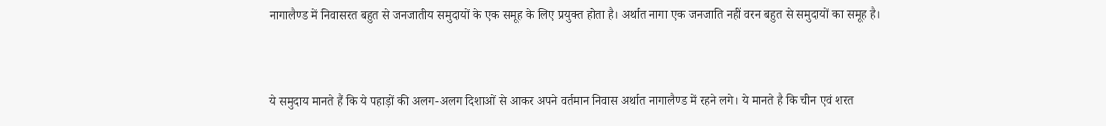नागालैण्ड में निवासरत बहुत से जनजातीय समुदायों के एक समूह के लिए प्रयुक्त होता है। अर्थात नागा एक जनजाति नहीं वरन बहुत से समुदायों का समूह है।


ये समुदाय मानते हैं कि ये पहाड़ों की अलग-अलग दिशाओं से आकर अपने वर्तमान निवास अर्थात नागालैण्ड में रहने लगे। ये मानते है कि चीन एवं शरत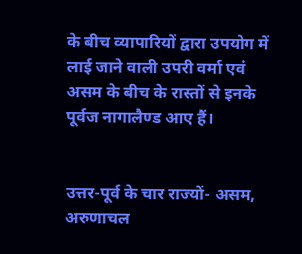के बीच व्यापारियों द्वारा उपयोग में लाई जाने वाली उपरी वर्मा एवं असम के बीच के रास्तों से इनके पूर्वज नागालैण्ड आए हैं।


उत्तर-पूर्व के चार राज्यों- असम, अरुणाचल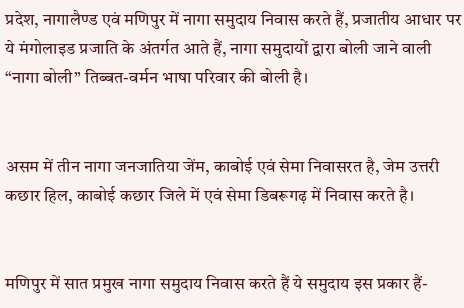प्रदेश, नागालैण्ड एवं मणिपुर में नागा समुदाय निवास करते हैं, प्रजातीय आधार पर ये मंगोलाइड प्रजाति के अंतर्गत आते हैं, नागा समुदायों द्वारा बोली जाने वाली “नागा बोली” तिब्बत-वर्मन भाषा परिवार की बोली है।


असम में तीन नागा जनजातिया जेंम, काबोई एवं सेमा निवासरत है, जेम उत्तरी कछार हिल, काबोई कछार जिले में एवं सेमा डिबरूगढ़ में निवास करते है।


मणिपुर में सात प्रमुख नागा समुदाय निवास करते हैं ये समुदाय इस प्रकार हैं-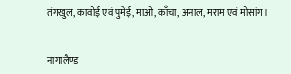तंगखुल, कावोई एवं पुमेई, माओ, काँचा, अनाल, मराम एवं मोसांग।


नागालैण्ड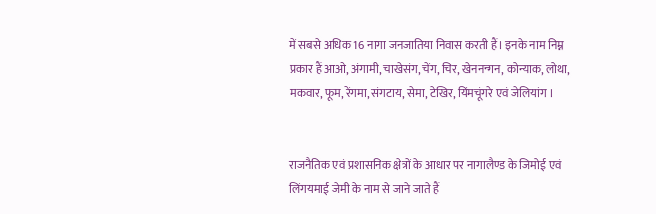में सबसे अधिक 16 नागा जनजातिया निवास करती हैं। इनके नाम निम्न प्रकार हैं आओ, अंगामी, चाखेसंग, चेंग, चिर, खेननन्गन, कोन्याक, लोथा, मकवार, फूम, रेंगमा, संगटाय, सेमा, टेखिर, यिंमचूंगरे एवं जेलियांग ।


राजनैतिक एवं प्रशासनिक क्षेत्रों के आधार पर नागालैण्ड के जिमोई एवं लिंगयमाई जेमी के नाम से जाने जाते हैं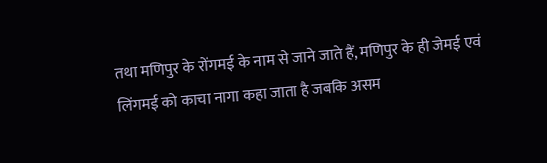तथा मणिपुर के रोंगमई के नाम से जाने जाते हैं, मणिपुर के ही जेमई एवं लिंगमई को काचा नागा कहा जाता है जबकि असम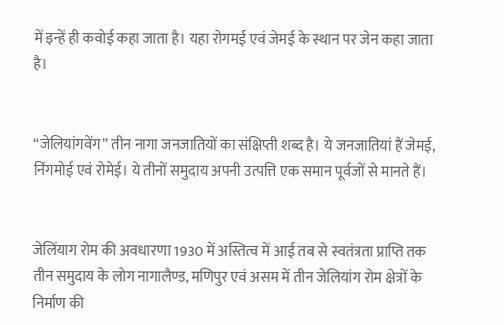में इन्हें ही कवोई कहा जाता है। यहा रोगमई एवं जेमई के स्थान पर जेन कहा जाता है।


“जेलियांगवेंग” तीन नागा जनजातियों का संक्षिप्ती शब्द है। ये जनजातियां हैं जेमई, निंगमोई एवं रोमेई। ये तीनों समुदाय अपनी उत्पत्ति एक समान पूर्वजों से मानते हैं।


जेलिंयाग रोम की अवधारणा 1930 में अस्तित्व में आई तब से स्वतंत्रता प्राप्ति तक तीन समुदाय के लोग नागालैण्ड, मणिपुर एवं असम में तीन जेलियांग रोम क्षेत्रों के निर्माण की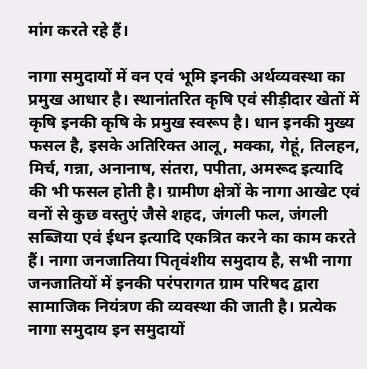मांग करते रहे हैं।

नागा समुदायों में वन एवं भूमि इनकी अर्थव्यवस्था का प्रमुख आधार है। स्थानांतरित कृषि एवं सीड़ीदार खेतों में कृषि इनकी कृषि के प्रमुख स्वरूप है। धान इनकी मुख्य फसल है, इसके अतिरिक्त आलू, मक्का, गेहूं, तिलहन, मिर्च, गन्ना, अनानाष, संतरा, पपीता, अमरूद इत्यादि की भी फसल होती है। ग्रामीण क्षेत्रों के नागा आखेट एवं वनों से कुछ वस्तुएं जैसे शहद, जंगली फल, जंगली सब्जिया एवं ईधन इत्यादि एकत्रित करने का काम करते हैं। नागा जनजातिया पितृवंशीय समुदाय है, सभी नागा जनजातियों में इनकी परंपरागत ग्राम परिषद द्वारा सामाजिक नियंत्रण की व्यवस्था की जाती है। प्रत्येक नागा समुदाय इन समुदायों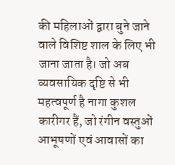की महिलाओं द्वारा बुने जाने वाले विशिष्ट शाल के लिए भी जाना जाता है। जो अब व्यवसायिक दृष्टि से भी महत्वपूर्ण है नागा कुशल कारीगर हैं, जो रंगीन वस्तुओं आभूषणों एवं आवासों का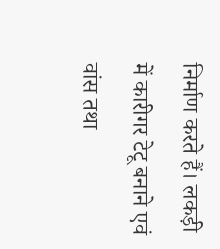निर्माण करते हैं। लकड़ी में कारीगर टेटू बनाने एवं वांस तथा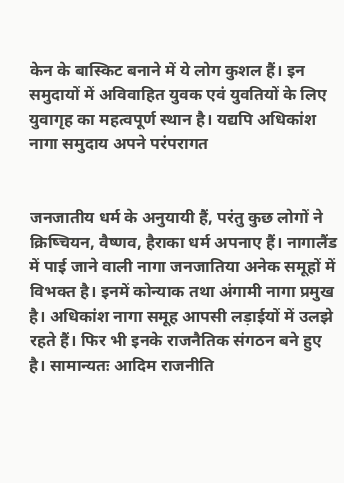केन के बास्किट बनाने में ये लोग कुशल हैं। इन समुदायों में अविवाहित युवक एवं युवतियों के लिए युवागृह का महत्वपूर्ण स्थान है। यद्यपि अधिकांश नागा समुदाय अपने परंपरागत


जनजातीय धर्म के अनुयायी हैं, परंतु कुछ लोगों ने क्रिष्चियन, वैष्णव, हैराका धर्म अपनाए हैं। नागालैंड में पाई जाने वाली नागा जनजातिया अनेक समूहों में विभक्त है। इनमें कोन्याक तथा अंगामी नागा प्रमुख है। अधिकांश नागा समूह आपसी लड़ाईयों में उलझे रहते हैं। फिर भी इनके राजनैतिक संगठन बने हुए है। सामान्यतः आदिम राजनीति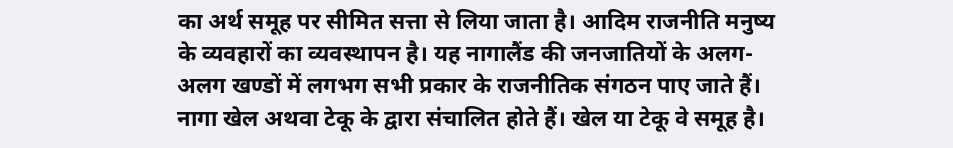का अर्थ समूह पर सीमित सत्ता से लिया जाता है। आदिम राजनीति मनुष्य के व्यवहारों का व्यवस्थापन है। यह नागालैंड की जनजातियों के अलग-अलग खण्डों में लगभग सभी प्रकार के राजनीतिक संगठन पाए जाते हैं। नागा खेल अथवा टेकू के द्वारा संचालित होते हैं। खेल या टेकू वे समूह है।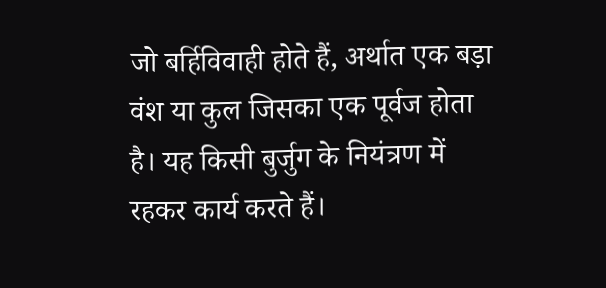जो बर्हिविवाही होते हैं, अर्थात एक बड़ा वंश या कुल जिसका एक पूर्वज होता है। यह किसी बुर्जुग के नियंत्रण में रहकर कार्य करते हैं।